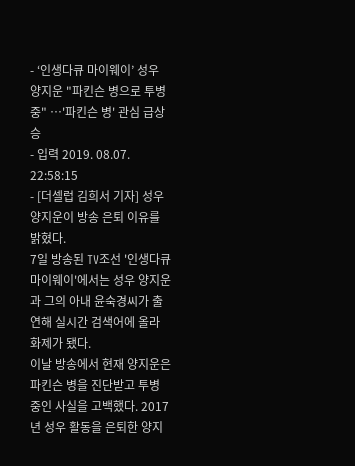- ‘인생다큐 마이웨이’ 성우 양지운 "파킨슨 병으로 투병 중" …'파킨슨 병' 관심 급상승
- 입력 2019. 08.07. 22:58:15
- [더셀럽 김희서 기자] 성우 양지운이 방송 은퇴 이유를 밝혔다.
7일 방송된 TV조선 '인생다큐 마이웨이'에서는 성우 양지운과 그의 아내 윤숙경씨가 출연해 실시간 검색어에 올라 화제가 됐다.
이날 방송에서 현재 양지운은 파킨슨 병을 진단받고 투병 중인 사실을 고백했다. 2017년 성우 활동을 은퇴한 양지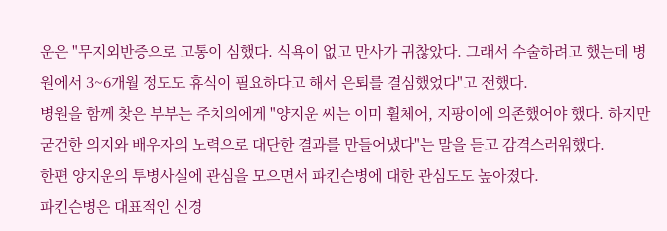운은 "무지외반증으로 고통이 심했다. 식욕이 없고 만사가 귀찮았다. 그래서 수술하려고 했는데 병원에서 3~6개월 정도도 휴식이 필요하다고 해서 은퇴를 결심했었다"고 전했다.
병원을 함께 찾은 부부는 주치의에게 "양지운 씨는 이미 휠체어, 지팡이에 의존했어야 했다. 하지만 굳건한 의지와 배우자의 노력으로 대단한 결과를 만들어냈다"는 말을 듣고 감격스러워했다.
한편 양지운의 투병사실에 관심을 모으면서 파킨슨병에 대한 관심도도 높아졌다.
파킨슨병은 대표적인 신경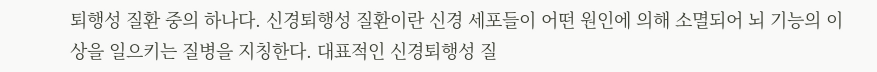퇴행성 질환 중의 하나다. 신경퇴행성 질환이란 신경 세포들이 어떤 원인에 의해 소멸되어 뇌 기능의 이상을 일으키는 질병을 지칭한다. 대표적인 신경퇴행성 질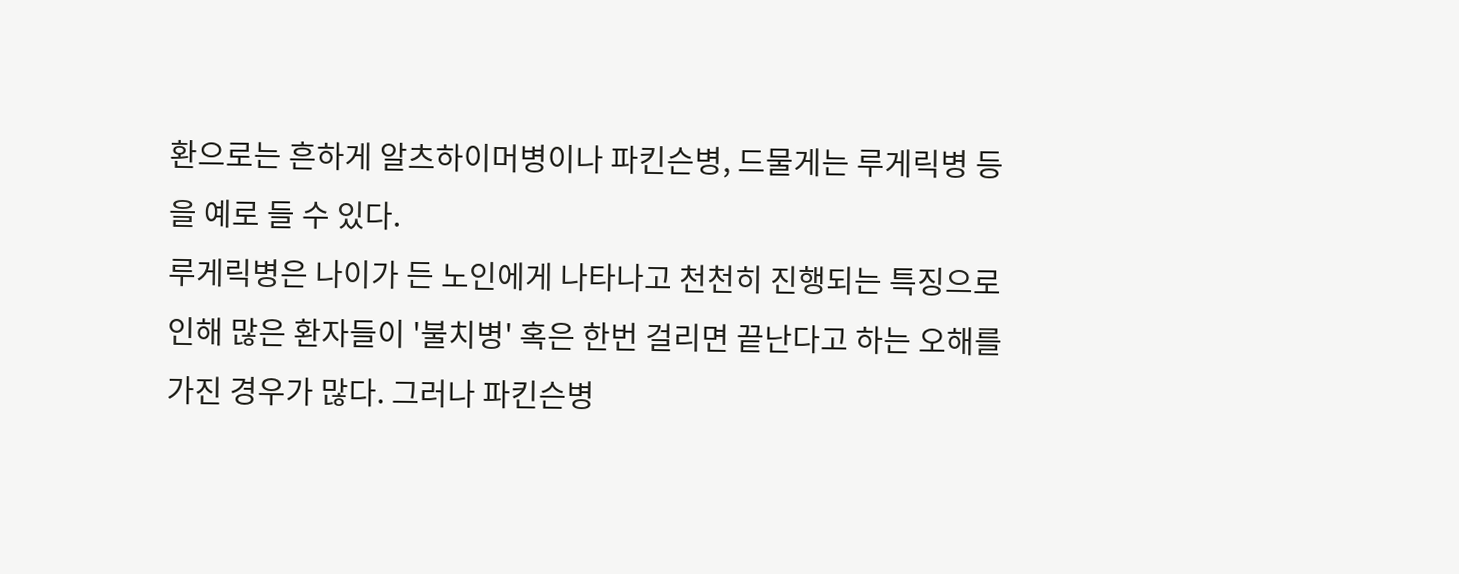환으로는 흔하게 알츠하이머병이나 파킨슨병, 드물게는 루게릭병 등을 예로 들 수 있다.
루게릭병은 나이가 든 노인에게 나타나고 천천히 진행되는 특징으로 인해 많은 환자들이 '불치병' 혹은 한번 걸리면 끝난다고 하는 오해를 가진 경우가 많다. 그러나 파킨슨병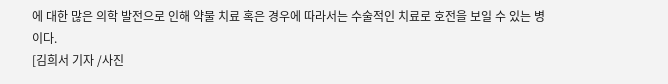에 대한 많은 의학 발전으로 인해 약물 치료 혹은 경우에 따라서는 수술적인 치료로 호전을 보일 수 있는 병이다.
[김희서 기자 /사진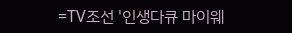=TV조선 '인생다큐 마이웨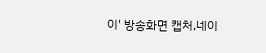이' 방송화면 캡처,네이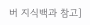버 지식백과 참고]